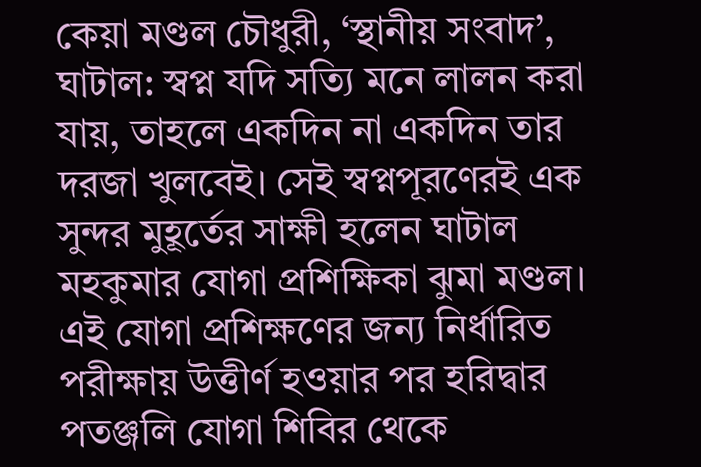কেয়া মণ্ডল চৌধুরী, ‘স্থানীয় সংবাদ’, ঘাটাল: স্বপ্ন যদি সত্যি মনে লালন করা যায়, তাহলে একদিন না একদিন তার দরজা খুলবেই। সেই স্বপ্নপূরণেরই এক সুন্দর মুহূর্তের সাক্ষী হলেন ঘাটাল মহকুমার যোগা প্রশিক্ষিকা ঝুমা মণ্ডল। এই যোগা প্রশিক্ষণের জন্য নির্ধারিত পরীক্ষায় উত্তীর্ণ হওয়ার পর হরিদ্বার পতঞ্জলি যোগা শিবির থেকে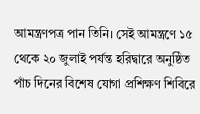আমন্ত্রণপত্র পান তিনি। সেই আমন্ত্রণে ১৫ থেকে ২০ জুলাই পর্যন্ত হরিদ্বারে অনুষ্ঠিত পাঁচ দিনের বিশেষ যোগা প্রশিক্ষণ শিবিরে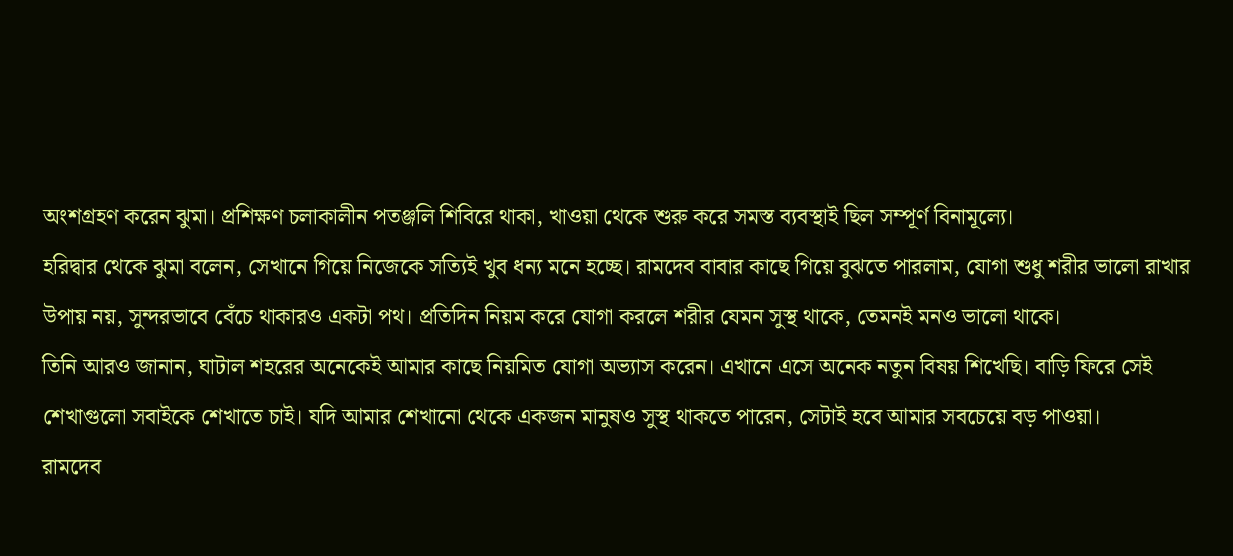অংশগ্রহণ করেন ঝুমা। প্রশিক্ষণ চলাকালীন পতঞ্জলি শিবিরে থাকা, খাওয়া থেকে শুরু করে সমস্ত ব্যবস্থাই ছিল সম্পূর্ণ বিনামূল্যে।
হরিদ্বার থেকে ঝুমা বলেন, সেখানে গিয়ে নিজেকে সত্যিই খুব ধন্য মনে হচ্ছে। রামদেব বাবার কাছে গিয়ে বুঝতে পারলাম, যোগা শুধু শরীর ভালো রাখার উপায় নয়, সুন্দরভাবে বেঁচে থাকারও একটা পথ। প্রতিদিন নিয়ম করে যোগা করলে শরীর যেমন সুস্থ থাকে, তেমনই মনও ভালো থাকে।
তিনি আরও জানান, ঘাটাল শহরের অনেকেই আমার কাছে নিয়মিত যোগা অভ্যাস করেন। এখানে এসে অনেক নতুন বিষয় শিখেছি। বাড়ি ফিরে সেই শেখাগুলো সবাইকে শেখাতে চাই। যদি আমার শেখানো থেকে একজন মানুষও সুস্থ থাকতে পারেন, সেটাই হবে আমার সবচেয়ে বড় পাওয়া।
রামদেব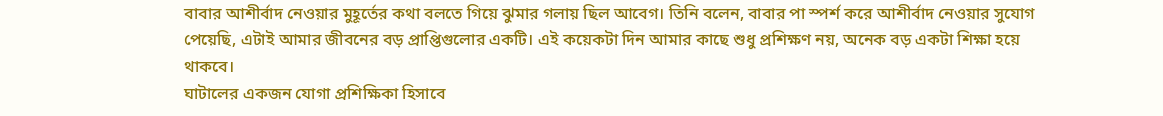বাবার আশীর্বাদ নেওয়ার মুহূর্তের কথা বলতে গিয়ে ঝুমার গলায় ছিল আবেগ। তিনি বলেন, বাবার পা স্পর্শ করে আশীর্বাদ নেওয়ার সুযোগ পেয়েছি, এটাই আমার জীবনের বড় প্রাপ্তিগুলোর একটি। এই কয়েকটা দিন আমার কাছে শুধু প্রশিক্ষণ নয়, অনেক বড় একটা শিক্ষা হয়ে থাকবে।
ঘাটালের একজন যোগা প্রশিক্ষিকা হিসাবে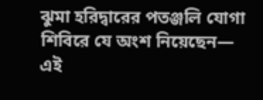ঝুমা হরিদ্বারের পতঞ্জলি যোগা শিবিরে যে অংশ নিয়েছেন— এই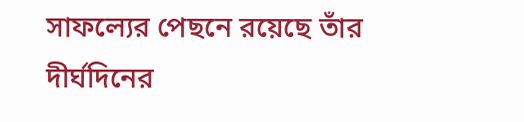সাফল্যের পেছনে রয়েছে তাঁর দীর্ঘদিনের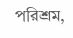পরিশ্রম,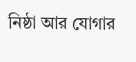নিষ্ঠা আর যোগার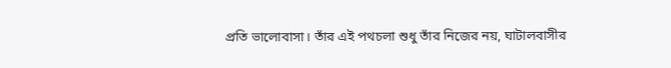প্রতি ভালোবাসা। তাঁর এই পথচলা শুধু তাঁর নিজের নয়, ঘাটালবাসীর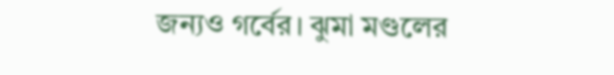জন্যও গর্বের। ঝুমা মণ্ডলের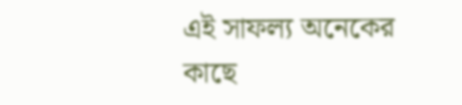এই সাফল্য অনেকের কাছে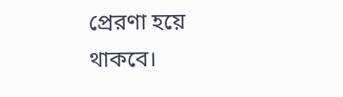প্রেরণা হয়ে থাকবে।